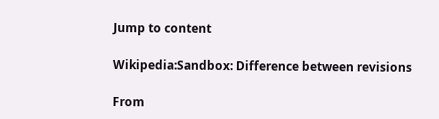Jump to content

Wikipedia:Sandbox: Difference between revisions

From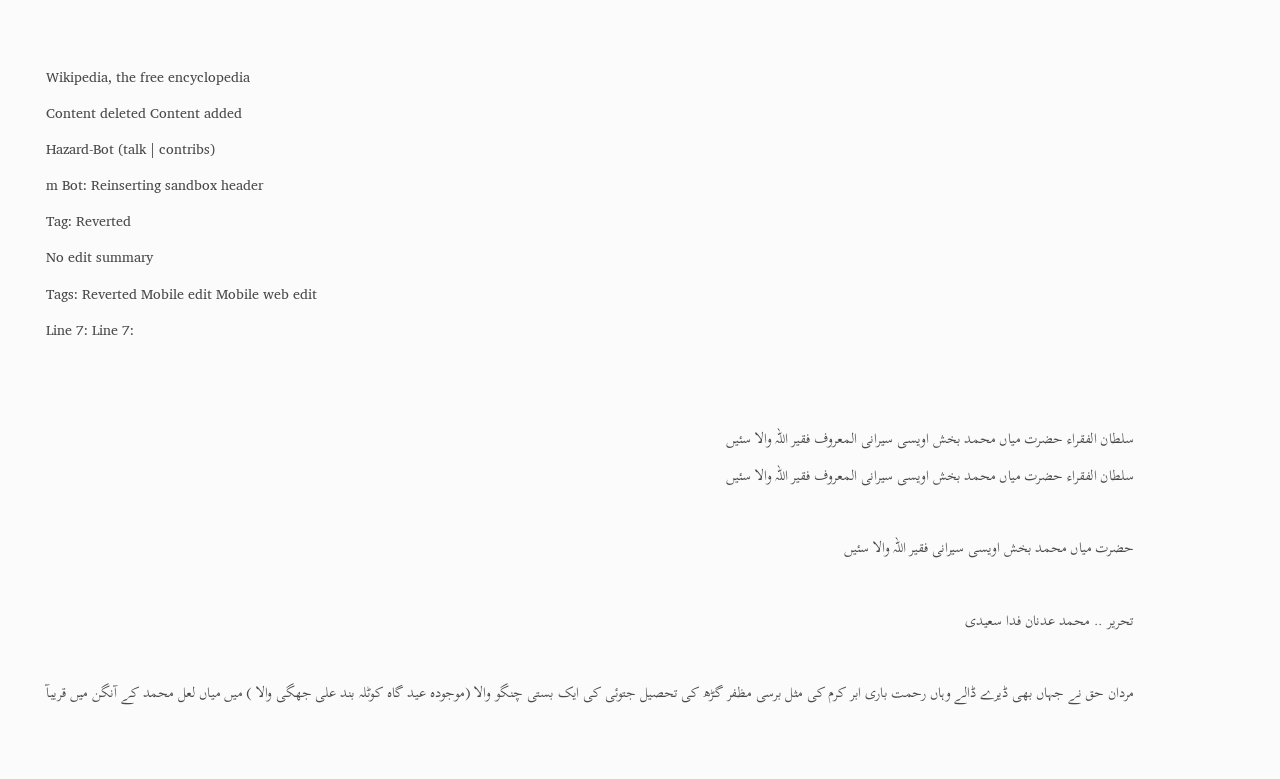Wikipedia, the free encyclopedia
Content deleted Content added
Hazard-Bot (talk | contribs)
m Bot: Reinserting sandbox header
Tag: Reverted
No edit summary
Tags: Reverted Mobile edit Mobile web edit
Line 7: Line 7:


سلطان الفقراء حضرت میاں محمد بخش اویسی سیرانی المعروف فقیر اللہ والا سئیں
سلطان الفقراء حضرت میاں محمد بخش اویسی سیرانی المعروف فقیر اللہ والا سئیں

حضرت میاں محمد بخش اویسی سیرانی فقیر اللہ والا سئیں

تحریر .. محمد عدنان فدا سعیدی

مردان حق نے جہاں بھی ڈیرے ڈالے وہاں رحمت باری ابر کرم کی مثل برسی مظفر گڑھ کی تحصیل جتوئی کی ایک بستی چنگو والا (موجودہ عید گاہ کوٹلہ بند علی جھگی والا ) میں میاں لعل محمد کے آنگن میں قریبآ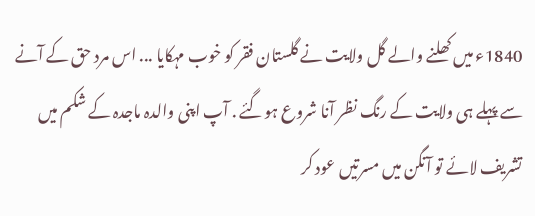1840ء میں کھلنے والے گل ولایت نے گلستان فقر کو خوب مہکایا ... اس مرد حق کے آنے سے پہلے ہی ولایت کے رنگ نظر آنا شروع ہوگئے . آپ اپنی والدہ ماجدہ کے شکم میں تشریف لائے تو آنگن میں مسرتیں عود کر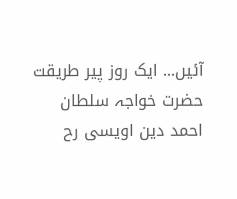آئیں... ایک روز پیر طریقت حضرت خواجہ سلطان احمد دین اویسی رح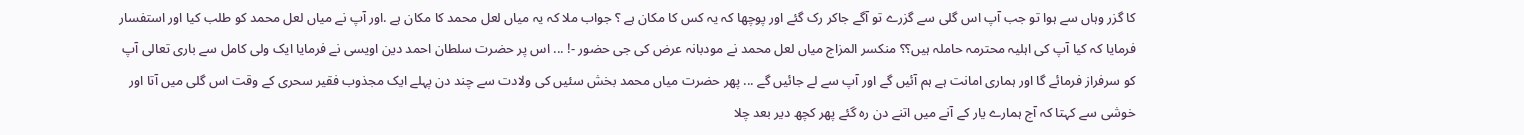کا گزر وہاں سے ہوا تو جب آپ اس گلی سے گزرے تو آگے جاکر رک گئے اور پوچھا کہ یہ کس کا مکان ہے ؟ جواب ملا کہ یہ میاں لعل محمد کا مکان ہے .اور آپ نے میاں لعل محمد کو طلب کیا اور استفسار فرمایا کہ کیا آپ کی اہلیہ محترمہ حاملہ ہیں؟؟ منکسر المزاج میاں لعل محمد نے مودبانہ عرض کی جی حضور -! ... اس پر حضرت سلطان احمد دین اویسی نے فرمایا ایک ولی کامل سے باری تعالی آپ کو سرفراز فرمائے گا اور ہماری امانت ہے ہم آئیں گے اور آپ سے لے جائیں گے ... پھر حضرت میاں محمد بخش سئیں کی ولادت سے چند دن پہلے ایک مجذوب فقیر سحری کے وقت اس گلی میں آتا اور خوشی سے کہتا کہ آج ہمارے یار کے آنے میں اتنے دن رہ گئے پھر کچھ دیر بعد چلا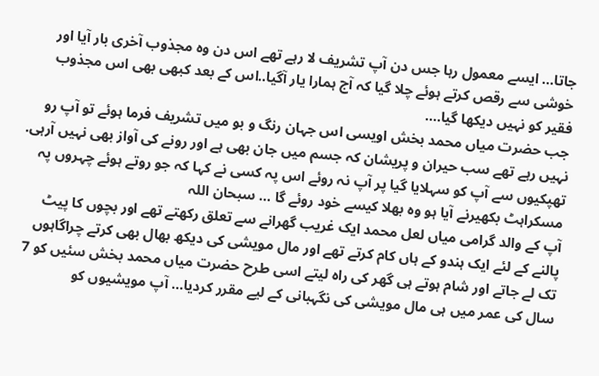جاتا... ایسے معمول رہا جس دن آپ تشریف لا رہے تھے اس دن وہ مجذوب آخری بار آیا اور خوشی سے رقص کرتے ہوئے چلا گیا کہ آج ہمارا یار آگیا..اس کے بعد کبھی بھی اس مجذوب فقیر کو نہیں دیکھا گیا....
جب حضرت میاں محمد بخش اویسی اس جہان رنگ و بو میں تشریف فرما ہوئے تو آپ رو نہیں رہے تھے سب حیران و پریشان کہ جسم میں جان بھی ہے اور رونے کی آواز بھی نہیں آرہی. تھپکیوں سے آپ کو سہلایا گیا پر آپ نہ روئے اس پہ کسی نے کہا کہ جو روتے ہوئے چہروں پہ مسکراہٹ بکھیرنے آیا ہو وہ بھلا کیسے خود روئے گا ... سبحان اللہ
آپ کے والد گرامی میاں لعل محمد ایک غریب گھرانے سے تعلق رکھتے تھے اور بچوں کا پیٹ پالنے کے لئے ایک ہندو کے ہاں کام کرتے تھے اور مال مویشی کی دیکھ بھال بھی کرتے چراگاہوں تک لے جاتے اور شام ہوتے ہی گھر کی راہ لیتے اسی طرح حضرت میاں محمد بخش سئیں کو 7 سال کی عمر میں ہی مال مویشی کی نگہبانی کے لیے مقرر کردیا... آپ مویشیوں کو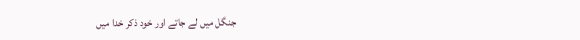جنگل میں لے جاتے اور خود ذکر خدا میں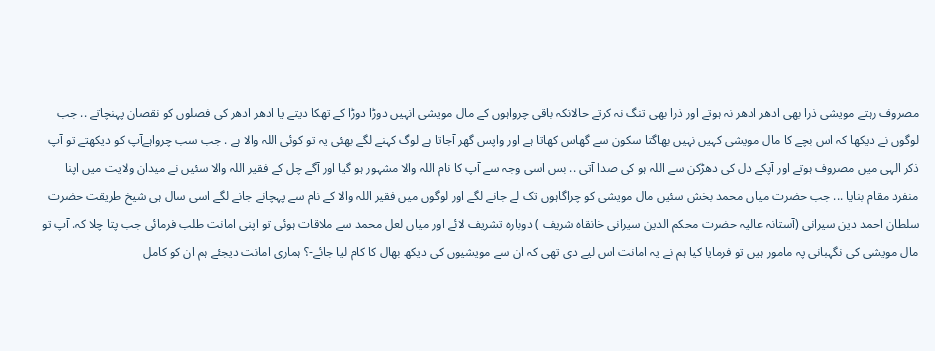مصروف رہتے مویشی ذرا بھی ادھر ادھر نہ ہوتے اور ذرا بھی تنگ نہ کرتے حالانکہ باقی چرواہوں کے مال مویشی انہیں دوڑا دوڑا کے تھکا دیتے یا ادھر ادھر کی فصلوں کو نقصان پہنچاتے .. جب لوگوں نے دیکھا کہ اس بچے کا مال مویشی کہیں نہیں بھاگتا سکون سے گھاس کھاتا ہے اور واپس گھر آجاتا ہے لوگ کہنے لگے بھئی یہ تو کوئی اللہ والا ہے . جب سب چرواہےآپ کو دیکھتے تو آپ ذکر الہی میں مصروف ہوتے اور آپکے دل کی دھڑکن سے اللہ ہو کی صدا آتی .. بس اسی وجہ سے آپ کا نام اللہ والا مشہور ہو گیا اور آگے چل کے فقیر اللہ والا سئیں نے میدان ولایت میں اپنا منفرد مقام بنایا ... جب حضرت میاں محمد بخش سئیں مال مویشی کو چراگاہوں تک لے جانے لگے اور لوگوں میں فقیر اللہ والا کے نام سے پہچانے جانے لگے اسی سال ہی شیخ طریقت حضرت سلطان احمد دین سیرانی (آستانہ عالیہ حضرت محکم الدین سیرانی خانقاہ شریف ) دوبارہ تشریف لائے اور میاں لعل محمد سے ملاقات ہوئی تو اپنی امانت طلب فرمائی جب پتا چلا کہ. آپ تو مال مویشی کی نگہبانی پہ مامور ہیں تو فرمایا کیا ہم نے یہ امانت اس لیے دی تھی کہ ان سے مویشیوں کی دیکھ بھال کا کام لیا جائے-؟ ہماری امانت دیجئے ہم ان کو کامل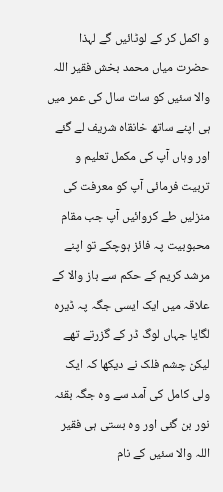و اکمل کر کے لوٹائیں گے لہذا حضرت میاں محمد بخش فقیر اللہ والا سئیں کو سات سال کی عمر میں ہی اپنے ساتھ خانقاہ شریف لے گئے اور وہاں آپ کی مکمل تعلیم و تربیت فرمائی آپ کو معرفت کی منزلیں طے کروائیں آپ جب مقام محبوبیت پہ فائز ہوچکے تو اپنے مرشد کریم کے حکم سے باز والا کے علاقہ میں ایک ایسی جگہ پہ ڈیرہ لگایا جہاں لوگ ڈر کے گزرتے تھے لیکن چشم فلک نے دیکھا کہ ایک ولی کامل کی آمد سے وہ جگہ بقئہ نور بن گئی اور وہ بستی ہی فقیر اللہ والا سئیں کے نام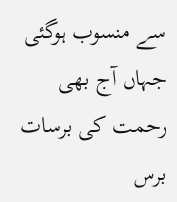سے منسوب ہوگئی جہاں آج بھی رحمت کی برسات برس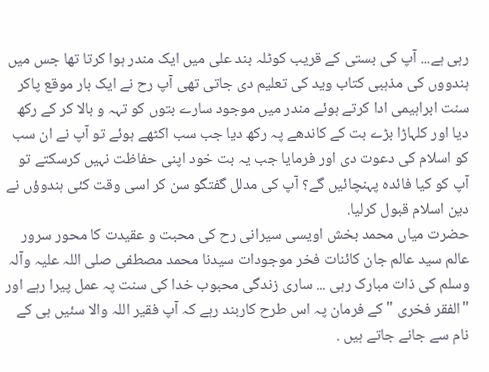رہی ہے... آپ کی بستی کے قریب کوٹلہ بند علی میں ایک مندر ہوا کرتا تھا جس میں ہندووں کی مذہبی کتاب وید کی تعلیم دی جاتی تھی آپ رح نے ایک بار موقع پاکر سنت ابراہیمی ادا کرتے ہوئے مندر میں موجود سارے بتوں کو تہہ و بالا کر کے رکھ دیا اور کلہاڑا بڑے بت کے کاندھے پہ رکھ دیا جب سب اکٹھے ہوئے تو آپ نے ان سب کو اسلام کی دعوت دی اور فرمایا جب یہ بت خود اپنی حفاظت نہیں کرسکتے تو آپ کو کیا فائدہ پہنچائیں گے؟ آپ کی مدلل گفتگو سن کر اسی وقت کئی ہندوؤں نے دین اسلام قبول کرلیا.
حضرت میاں محمد بخش اویسی سیرانی رح کی محبت و عقیدت کا محور سرور عالم سید عالم جان کائنات فخر موجودات سیدنا محمد مصطفی صلی اللہ علیہ وآلہ وسلم کی ذات مبارک رہی ... ساری زندگی محبوب خدا کی سنت پہ عمل پیرا رہے اور "الفقر فخری " کے فرمان پہ اس طرح کاربند رہے کہ آپ فقیر اللہ والا سئیں ہی کے نام سے جانے جاتے ہیں .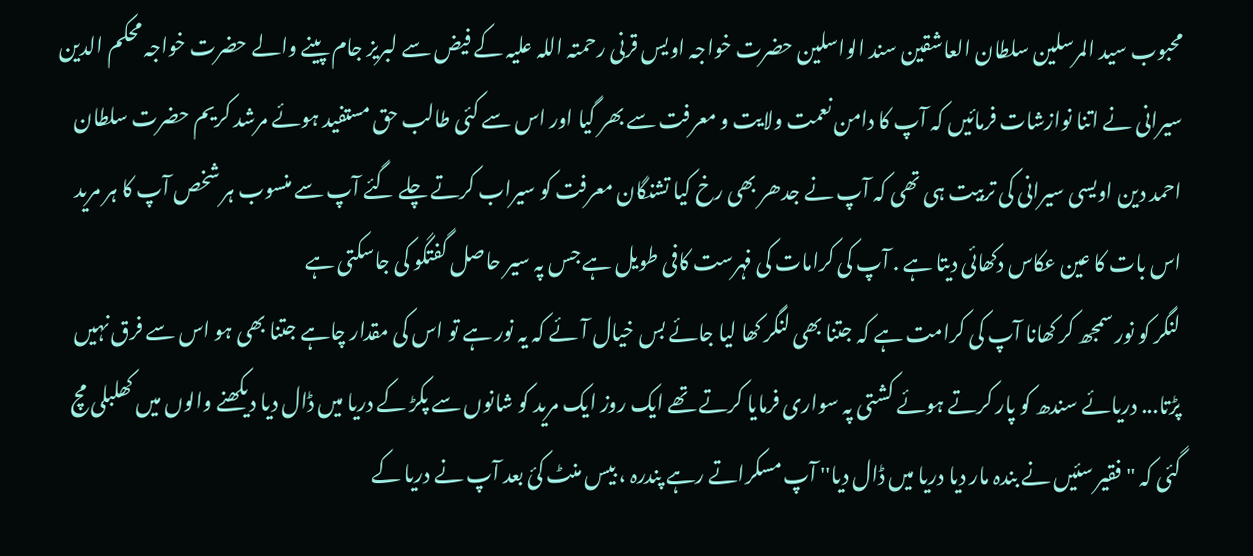محبوب سید المرسلین سلطان العاشقین سند الواسلین حضرت خواجہ اویس قرنی رحمتہ اللہ علیہ کے فیض سے لبریز جام پینے والے حضرت خواجہ محکم الدین سیرانی نے اتنا نوازشات فرمائیں کہ آپ کا دامن نعمت ولایت و معرفت سے بھر گیا اور اس سے کئی طالب حق مستفید ہوئے مرشد کریم حضرت سلطان احمد دین اویسی سیرانی کی تربیت ہی تھی کہ آپ نے جدھر بھی رخ کیا تشنگان معرفت کو سیراب کرتے چلے گئے آپ سے منسوب ہر شخص آپ کا ہر مرید اس بات کا عین عکاس دکھائی دیتا ہے . آپ کی کرامات کی فہرست کافی طویل ہے جس پہ سیر حاصل گفتگو کی جاسکتی ہے
لنگر کو نور سمجھ کر کھانا آپ کی کرامت ہے کہ جتنا بھی لنگر کھا لیا جائے بس خیال آئے کہ یہ نور ہے تو اس کی مقدار چاہے جتنا بھی ہو اس سے فرق نہیں پڑتا... دریائے سندھ کو پار کرتے ہوئے کشتی پہ سواری فرمایا کرتے تھے ایک روز ایک مرید کو شانوں سے پکڑ کے دریا میں ڈال دیا دیکھنے والوں میں کھلبلی مچ گئی کہ "فقیر سئیں نے بندہ مار دیا دریا میں ڈال دیا'' آپ مسکراتے رہے پندرہ ، بیس منٹ کئ بعد آپ نے دریا کے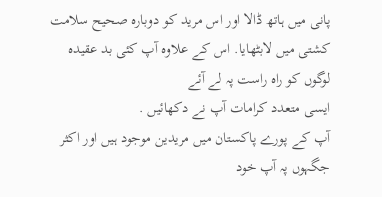پانی میں ہاتھ ڈالا اور اس مرید کو دوبارہ صحیح سلامت کشتی میں لابٹھایا. اس کے علاوہ آپ کئی بد عقیدہ لوگوں کو راہ راست پہ لے آئے
ایسی متعدد کرامات آپ نے دکھائیں .
آپ کے پورے پاکستان میں مریدین موجود ہیں اور اکثر جگہوں پہ آپ خود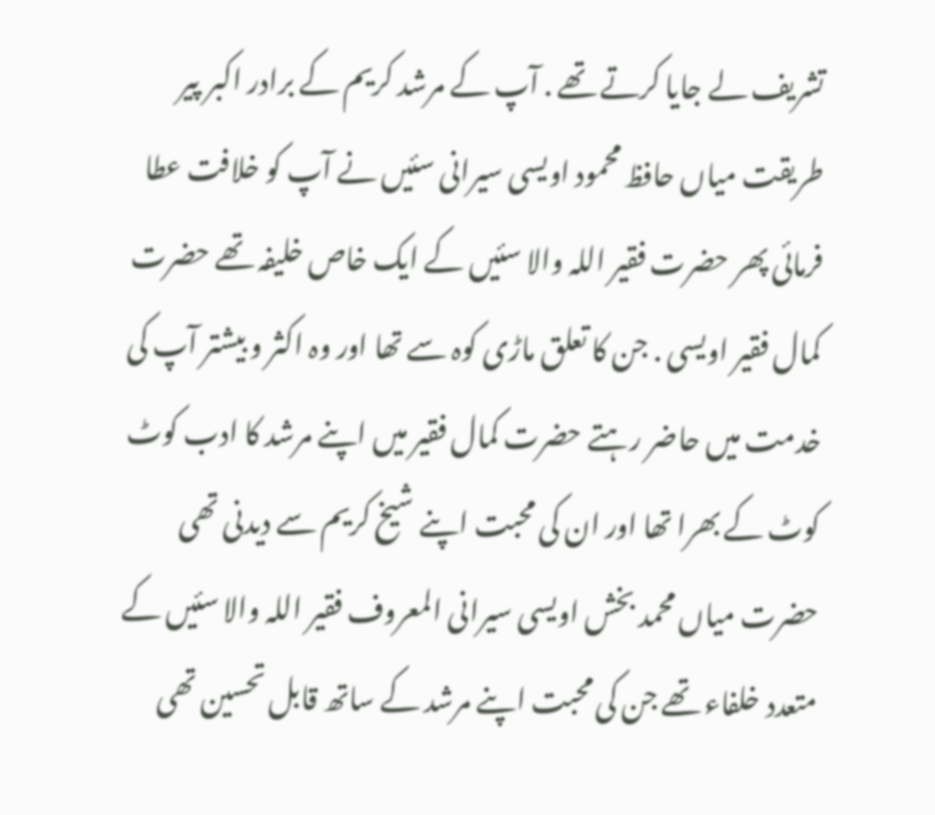تشریف لے جایا کرتے تھے . آپ کے مرشد کریم کے برادر اکبر پیر طریقت میاں حافظ محمود اویسی سیرانی سئیں نے آپ کو خلافت عطا فرمائی پھر حضرت فقیر اللہ والا سئیں کے ایک خاص خلیفہ تھے حضرت کمال فقیر اویسی . جن کا تعلق ماڑی کوہ سے تھا اور وہ اکثر و بیشتر آپ کی خدمت میں حاضر رہتے حضرت کمال فقیر میں اپنے مرشد کا ادب کوٹ کوٹ کے بھرا تھا اور ان کی محبت اپنے شیخ کریم سے دیدنی تھی
حضرت میاں محمد بخش اویسی سیرانی المعروف فقیر اللہ والا سئیں کے متعدد خلفاء تھے جن کی محبت اپنے مرشد کے ساتھ قابل تحسین تھی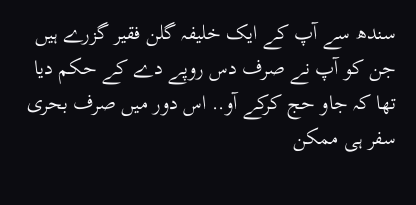سندھ سے آپ کے ایک خلیفہ گلن فقیر گزرے ہیں جن کو آپ نے صرف دس روپے دے کے حکم دیا تھا کہ جاو حج کرکے آو.. اس دور میں صرف بحری سفر ہی ممکن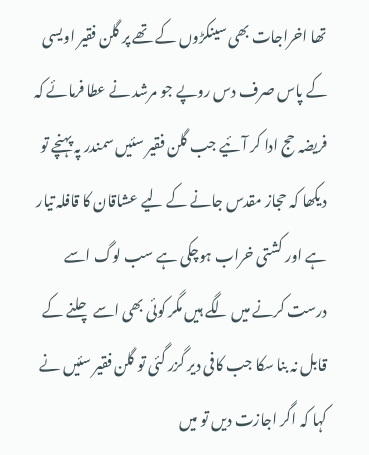تھا اخراجات بھی سینکڑوں کے تھے پر گلن فقیر اویسی کے پاس صرف دس روپے جو مرشد نے عطا فرمائے کہ فریضہ حج ادا کر آئیے جب گلن فقیر سئیں سمندر پہ پہنچے تو دیکھا کہ حجاز مقدس جانے کے لیے عشاقان کا قافلہ تیار ہے اور کشتی خراب ہوچکی ہے سب لوگ اسے درست کرنے میں لگے ہیں مگر کوئی بھی اسے چلنے کے قابل نہ بنا سکا جب کافی دیر گزر گئی تو گلن فقیر سئیں نے کہا کہ اگر اجازت دیں تو میں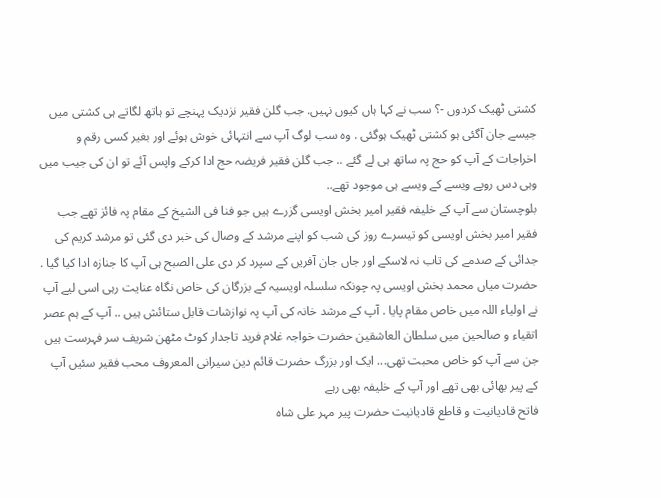کشتی ٹھیک کردوں -؟ سب نے کہا ہاں کیوں نہیں. جب گلن فقیر نزدیک پہنچے تو ہاتھ لگاتے ہی کشتی میں جیسے جان آگئی ہو کشتی ٹھیک ہوگئی . وہ سب لوگ آپ سے انتہائی خوش ہوئے اور بغیر کسی رقم و اخراجات کے آپ کو حج پہ ساتھ ہی لے گئے .. جب گلن فقیر فریضہ حج ادا کرکے واپس آئے تو ان کی جیب میں وہی دس روپے ویسے کے ویسے ہی موجود تھے..
بلوچستان سے آپ کے خلیفہ فقیر امیر بخش اویسی گزرے ہیں جو فنا فی الشیخ کے مقام پہ فائز تھے جب فقیر امیر بخش اویسی کو تیسرے روز کی شب کو اپنے مرشد کے وصال کی خبر دی گئی تو مرشد کریم کی جدائی کے صدمے کی تاب نہ لاسکے اور جاں جان آفریں کے سپرد کر دی علی الصبح ہی آپ کا جنازہ ادا کیا گیا .
حضرت میاں محمد بخش اویسی پہ چونکہ سلسلہ اویسیہ کے بزرگان کی خاص نگاہ عنایت رہی اسی لیے آپ نے اولیاء اللہ میں خاص مقام پایا . آپ کے مرشد خانہ کی آپ پہ نوازشات قابل ستائش ہیں .. آپ کے ہم عصر اتقیاء و صالحین میں سلطان العاشقین حضرت خواجہ غلام فرید تاجدار کوٹ مٹھن شریف سر فہرست ہیں جن سے آپ کو خاص محبت تھی... ایک اور بزرگ حضرت قائم دین سیرانی المعروف محب فقیر سئیں آپ کے پیر بھائی بھی تھے اور آپ کے خلیفہ بھی رہے
فاتح قادیانیت و قاطع قادیانیت حضرت پیر مہر علی شاہ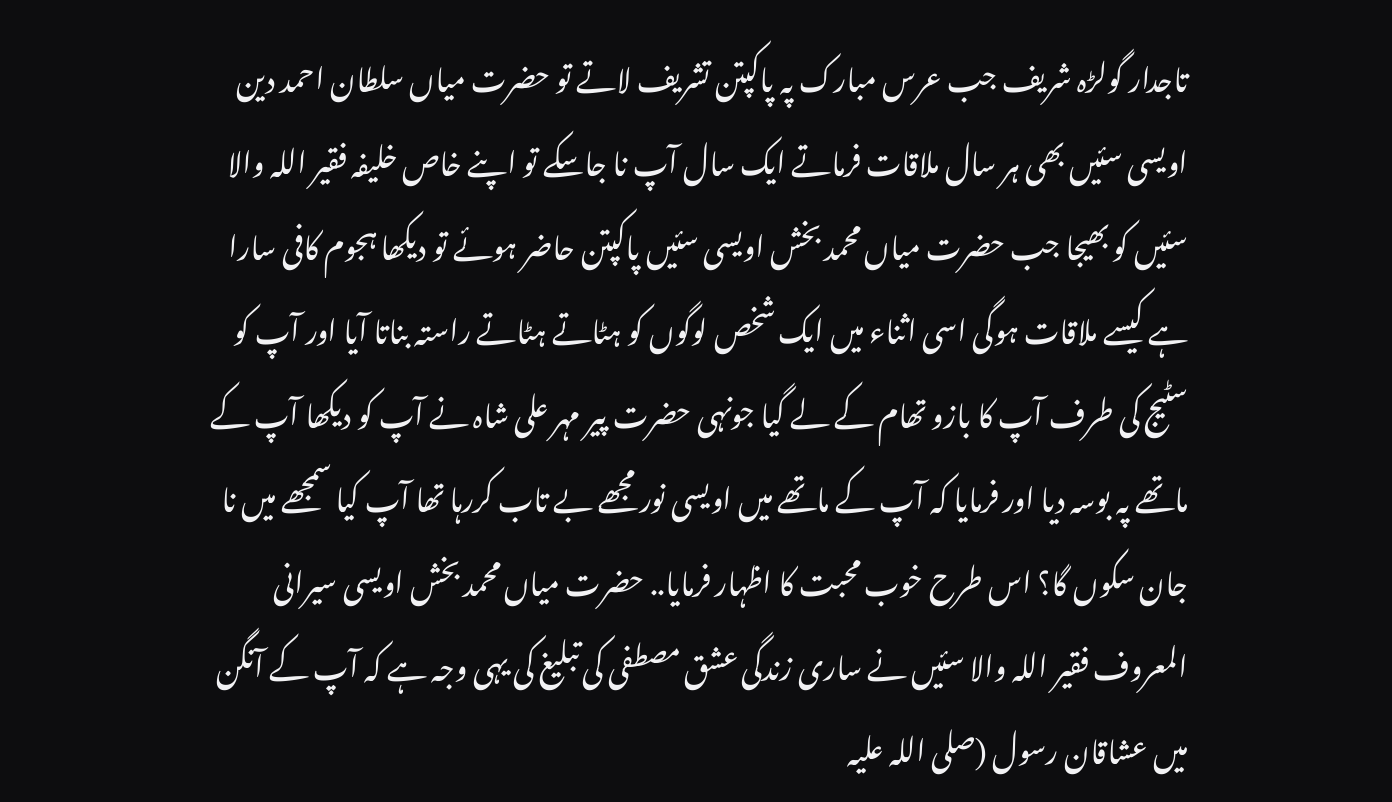تاجدار گولڑہ شریف جب عرس مبارک پہ پاکپتن تشریف لاتے تو حضرت میاں سلطان احمد دین اویسی سئیں بھی ہر سال ملاقات فرماتے ایک سال آپ نا جاسکے تو اپنے خاص خلیفہ فقیر اللہ والا سئیں کو بھیجا جب حضرت میاں محمد بخش اویسی سئیں پاکپتن حاضر ہوئے تو دیکھا ہجوم کافی سارا ہے کیسے ملاقات ہوگی اسی اثناء میں ایک شخص لوگوں کو ہٹاتے ہٹاتے راستہ بناتا آیا اور آپ کو سٹیج کی طرف آپ کا بازو تھام کے لے گیا جونہی حضرت پیر مہر علی شاہ نے آپ کو دیکھا آپ کے ماتھے پہ بوسہ دیا اور فرمایا کہ آپ کے ماتھے میں اویسی نور مجھے بے تاب کررہا تھا آپ کیا سمجھے میں نا جان سکوں گا؟ اس طرح خوب محبت کا اظہار فرمایا.. حضرت میاں محمد بخش اویسی سیرانی المعروف فقیر اللہ والا سئیں نے ساری زندگی عشق مصطفی کی تبلیغ کی یہی وجہ ہے کہ آپ کے آنگن میں عشاقان رسول (صلی اللہ علیہ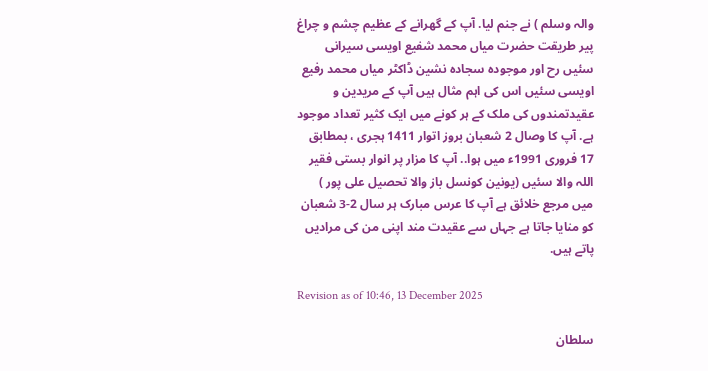والہ وسلم ) نے جنم لیا. آپ کے گھرانے کے عظیم چشم و چراغ پیر طریقت حضرت میاں محمد شفیع اویسی سیرانی سئیں رح اور موجودہ سجادہ نشین ڈاکٹر میاں محمد رفیع اویسی سئیں اس کی اہم مثال ہیں آپ کے مریدین و عقیدتمندوں کی ملک کے ہر کونے میں ایک کثیر تعداد موجود ہے. آپ کا وصال 2 شعبان بروز اتوار 1411 ہجری ، بمطابق 17 فروری 1991ء میں ہوا.. آپ کا مزار پر انوار بستی فقیر اللہ والا سئیں (یونین کونسل باز والا تحصیل علی پور ) میں مرجع خلائق ہے آپ کا عرس مبارک ہر سال 2-3 شعبان کو منایا جاتا ہے جہاں سے عقیدت مند اپنی من کی مرادیں پاتے ہیں.

Revision as of 10:46, 13 December 2025

سلطان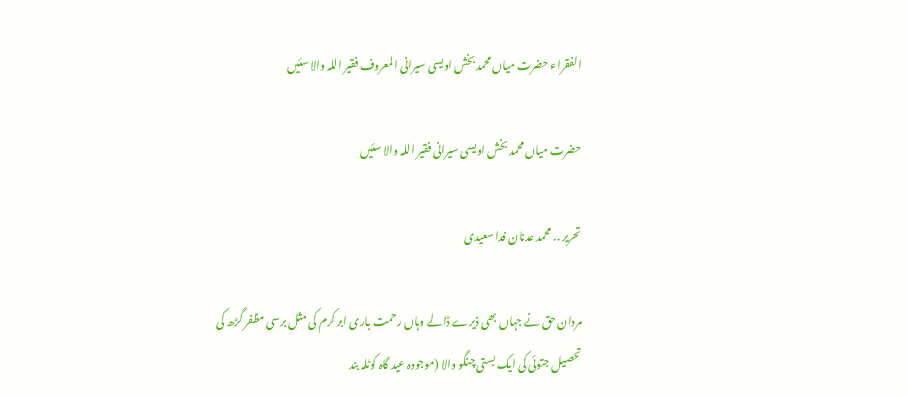الفقراء حضرت میاں محمد بخش اویسی سیرانی المعروف فقیر اللہ والا سئیں

حضرت میاں محمد بخش اویسی سیرانی فقیر اللہ والا سئیں

تحریر .. محمد عدنان فدا سعیدی

مردان حق نے جہاں بھی ڈیرے ڈالے وہاں رحمت باری ابر کرم کی مثل برسی مظفر گڑھ کی تحصیل جتوئی کی ایک بستی چنگو والا (موجودہ عید گاہ کوٹلہ بند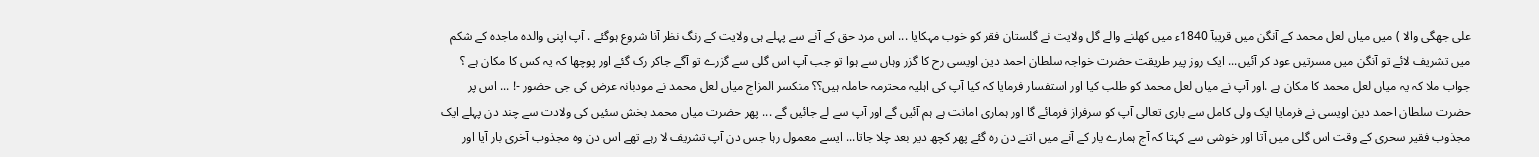علی جھگی والا ) میں میاں لعل محمد کے آنگن میں قریبآ 1840ء میں کھلنے والے گل ولایت نے گلستان فقر کو خوب مہکایا ... اس مرد حق کے آنے سے پہلے ہی ولایت کے رنگ نظر آنا شروع ہوگئے . آپ اپنی والدہ ماجدہ کے شکم میں تشریف لائے تو آنگن میں مسرتیں عود کر آئیں... ایک روز پیر طریقت حضرت خواجہ سلطان احمد دین اویسی رح کا گزر وہاں سے ہوا تو جب آپ اس گلی سے گزرے تو آگے جاکر رک گئے اور پوچھا کہ یہ کس کا مکان ہے ؟ جواب ملا کہ یہ میاں لعل محمد کا مکان ہے .اور آپ نے میاں لعل محمد کو طلب کیا اور استفسار فرمایا کہ کیا آپ کی اہلیہ محترمہ حاملہ ہیں؟؟ منکسر المزاج میاں لعل محمد نے مودبانہ عرض کی جی حضور -! ... اس پر حضرت سلطان احمد دین اویسی نے فرمایا ایک ولی کامل سے باری تعالی آپ کو سرفراز فرمائے گا اور ہماری امانت ہے ہم آئیں گے اور آپ سے لے جائیں گے ... پھر حضرت میاں محمد بخش سئیں کی ولادت سے چند دن پہلے ایک مجذوب فقیر سحری کے وقت اس گلی میں آتا اور خوشی سے کہتا کہ آج ہمارے یار کے آنے میں اتنے دن رہ گئے پھر کچھ دیر بعد چلا جاتا... ایسے معمول رہا جس دن آپ تشریف لا رہے تھے اس دن وہ مجذوب آخری بار آیا اور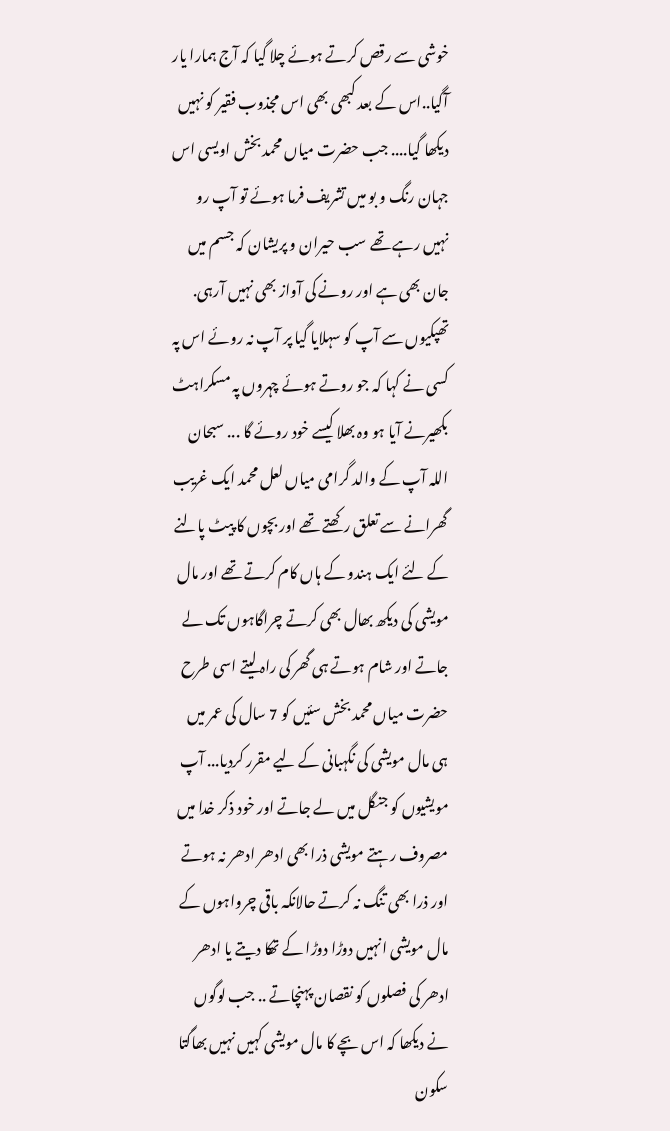خوشی سے رقص کرتے ہوئے چلا گیا کہ آج ہمارا یار آگیا..اس کے بعد کبھی بھی اس مجذوب فقیر کو نہیں دیکھا گیا.... جب حضرت میاں محمد بخش اویسی اس جہان رنگ و بو میں تشریف فرما ہوئے تو آپ رو نہیں رہے تھے سب حیران و پریشان کہ جسم میں جان بھی ہے اور رونے کی آواز بھی نہیں آرہی. تھپکیوں سے آپ کو سہلایا گیا پر آپ نہ روئے اس پہ کسی نے کہا کہ جو روتے ہوئے چہروں پہ مسکراہٹ بکھیرنے آیا ہو وہ بھلا کیسے خود روئے گا ... سبحان اللہ آپ کے والد گرامی میاں لعل محمد ایک غریب گھرانے سے تعلق رکھتے تھے اور بچوں کا پیٹ پالنے کے لئے ایک ہندو کے ہاں کام کرتے تھے اور مال مویشی کی دیکھ بھال بھی کرتے چراگاہوں تک لے جاتے اور شام ہوتے ہی گھر کی راہ لیتے اسی طرح حضرت میاں محمد بخش سئیں کو 7 سال کی عمر میں ہی مال مویشی کی نگہبانی کے لیے مقرر کردیا... آپ مویشیوں کو جنگل میں لے جاتے اور خود ذکر خدا میں مصروف رہتے مویشی ذرا بھی ادھر ادھر نہ ہوتے اور ذرا بھی تنگ نہ کرتے حالانکہ باقی چرواہوں کے مال مویشی انہیں دوڑا دوڑا کے تھکا دیتے یا ادھر ادھر کی فصلوں کو نقصان پہنچاتے .. جب لوگوں نے دیکھا کہ اس بچے کا مال مویشی کہیں نہیں بھاگتا سکون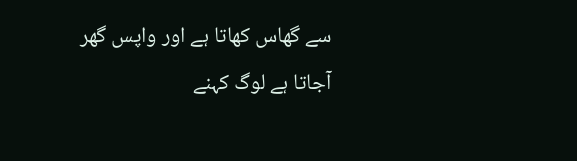سے گھاس کھاتا ہے اور واپس گھر آجاتا ہے لوگ کہنے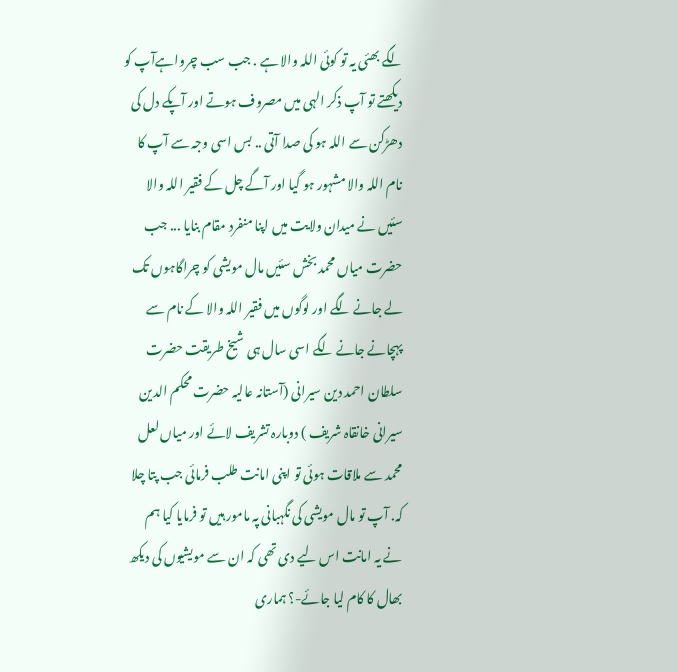لگے بھئی یہ تو کوئی اللہ والا ہے . جب سب چرواہےآپ کو دیکھتے تو آپ ذکر الہی میں مصروف ہوتے اور آپکے دل کی دھڑکن سے اللہ ہو کی صدا آتی .. بس اسی وجہ سے آپ کا نام اللہ والا مشہور ہو گیا اور آگے چل کے فقیر اللہ والا سئیں نے میدان ولایت میں اپنا منفرد مقام بنایا ... جب حضرت میاں محمد بخش سئیں مال مویشی کو چراگاہوں تک لے جانے لگے اور لوگوں میں فقیر اللہ والا کے نام سے پہچانے جانے لگے اسی سال ہی شیخ طریقت حضرت سلطان احمد دین سیرانی (آستانہ عالیہ حضرت محکم الدین سیرانی خانقاہ شریف ) دوبارہ تشریف لائے اور میاں لعل محمد سے ملاقات ہوئی تو اپنی امانت طلب فرمائی جب پتا چلا کہ. آپ تو مال مویشی کی نگہبانی پہ مامور ہیں تو فرمایا کیا ہم نے یہ امانت اس لیے دی تھی کہ ان سے مویشیوں کی دیکھ بھال کا کام لیا جائے-؟ ہماری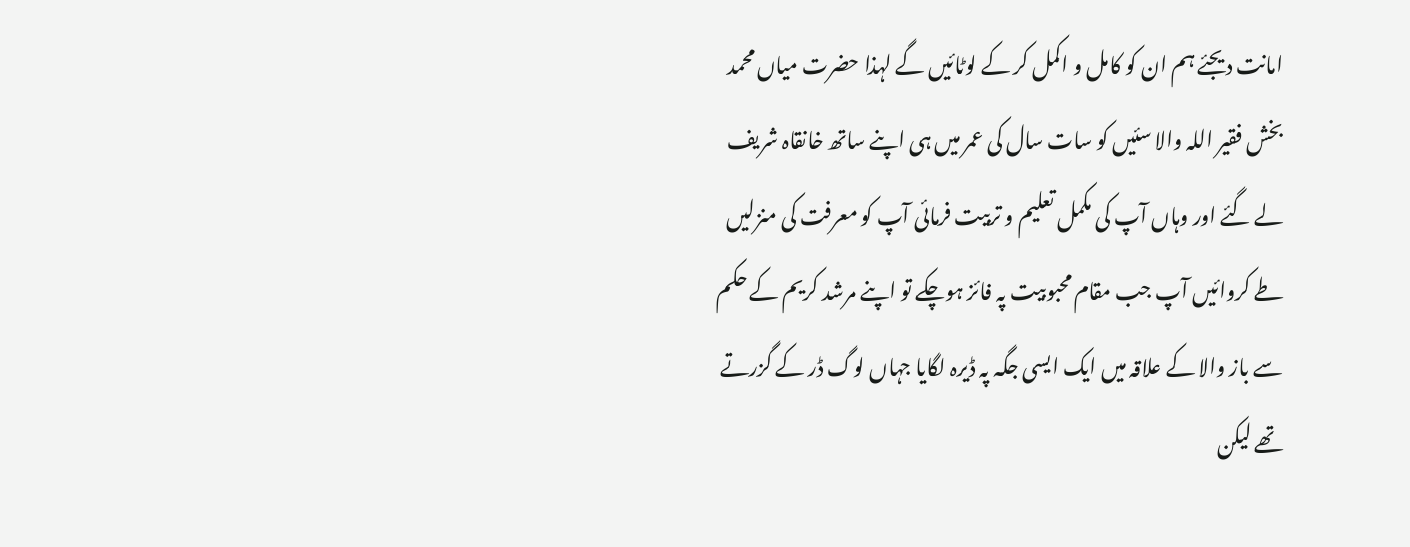امانت دیجئے ہم ان کو کامل و اکمل کر کے لوٹائیں گے لہذا حضرت میاں محمد بخش فقیر اللہ والا سئیں کو سات سال کی عمر میں ہی اپنے ساتھ خانقاہ شریف لے گئے اور وہاں آپ کی مکمل تعلیم و تربیت فرمائی آپ کو معرفت کی منزلیں طے کروائیں آپ جب مقام محبوبیت پہ فائز ہوچکے تو اپنے مرشد کریم کے حکم سے باز والا کے علاقہ میں ایک ایسی جگہ پہ ڈیرہ لگایا جہاں لوگ ڈر کے گزرتے تھے لیکن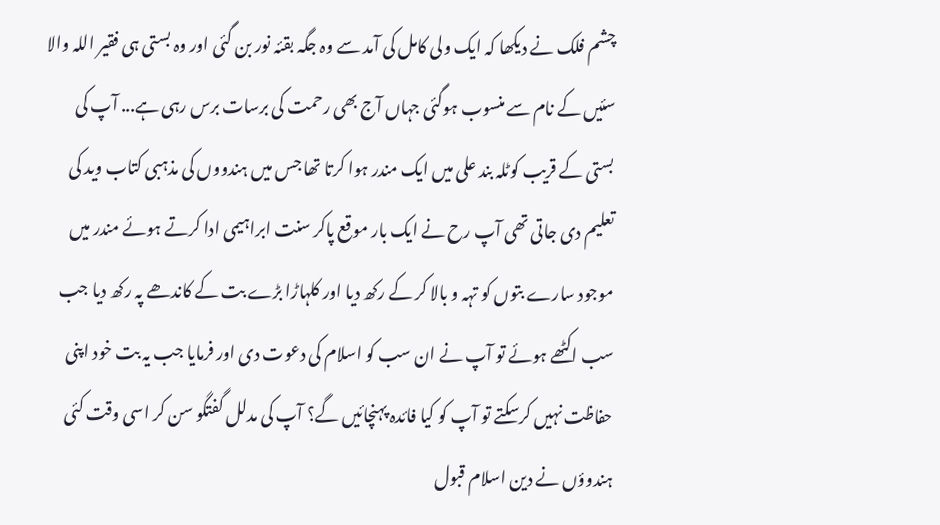چشم فلک نے دیکھا کہ ایک ولی کامل کی آمد سے وہ جگہ بقئہ نور بن گئی اور وہ بستی ہی فقیر اللہ والا سئیں کے نام سے منسوب ہوگئی جہاں آج بھی رحمت کی برسات برس رہی ہے... آپ کی بستی کے قریب کوٹلہ بند علی میں ایک مندر ہوا کرتا تھا جس میں ہندووں کی مذہبی کتاب وید کی تعلیم دی جاتی تھی آپ رح نے ایک بار موقع پاکر سنت ابراہیمی ادا کرتے ہوئے مندر میں موجود سارے بتوں کو تہہ و بالا کر کے رکھ دیا اور کلہاڑا بڑے بت کے کاندھے پہ رکھ دیا جب سب اکٹھے ہوئے تو آپ نے ان سب کو اسلام کی دعوت دی اور فرمایا جب یہ بت خود اپنی حفاظت نہیں کرسکتے تو آپ کو کیا فائدہ پہنچائیں گے؟ آپ کی مدلل گفتگو سن کر اسی وقت کئی ہندوؤں نے دین اسلام قبول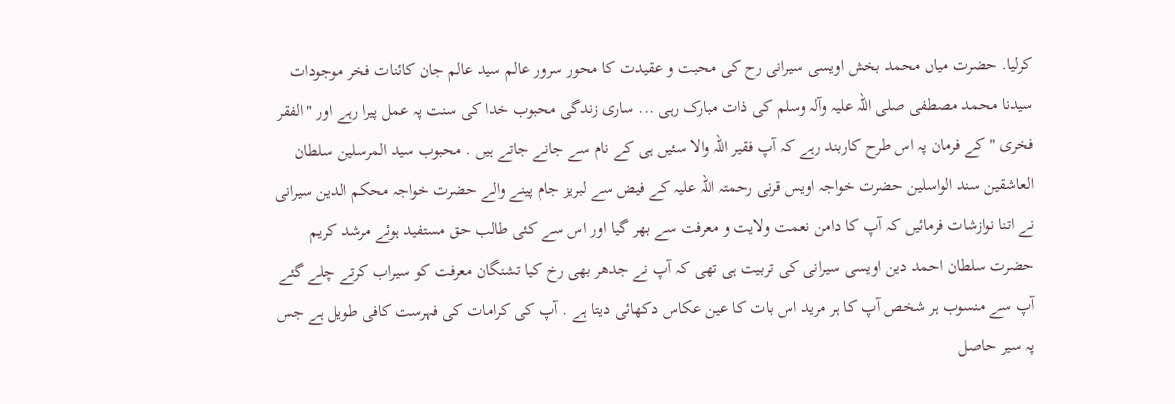کرلیا. حضرت میاں محمد بخش اویسی سیرانی رح کی محبت و عقیدت کا محور سرور عالم سید عالم جان کائنات فخر موجودات سیدنا محمد مصطفی صلی اللہ علیہ وآلہ وسلم کی ذات مبارک رہی ... ساری زندگی محبوب خدا کی سنت پہ عمل پیرا رہے اور "الفقر فخری " کے فرمان پہ اس طرح کاربند رہے کہ آپ فقیر اللہ والا سئیں ہی کے نام سے جانے جاتے ہیں . محبوب سید المرسلین سلطان العاشقین سند الواسلین حضرت خواجہ اویس قرنی رحمتہ اللہ علیہ کے فیض سے لبریز جام پینے والے حضرت خواجہ محکم الدین سیرانی نے اتنا نوازشات فرمائیں کہ آپ کا دامن نعمت ولایت و معرفت سے بھر گیا اور اس سے کئی طالب حق مستفید ہوئے مرشد کریم حضرت سلطان احمد دین اویسی سیرانی کی تربیت ہی تھی کہ آپ نے جدھر بھی رخ کیا تشنگان معرفت کو سیراب کرتے چلے گئے آپ سے منسوب ہر شخص آپ کا ہر مرید اس بات کا عین عکاس دکھائی دیتا ہے . آپ کی کرامات کی فہرست کافی طویل ہے جس پہ سیر حاصل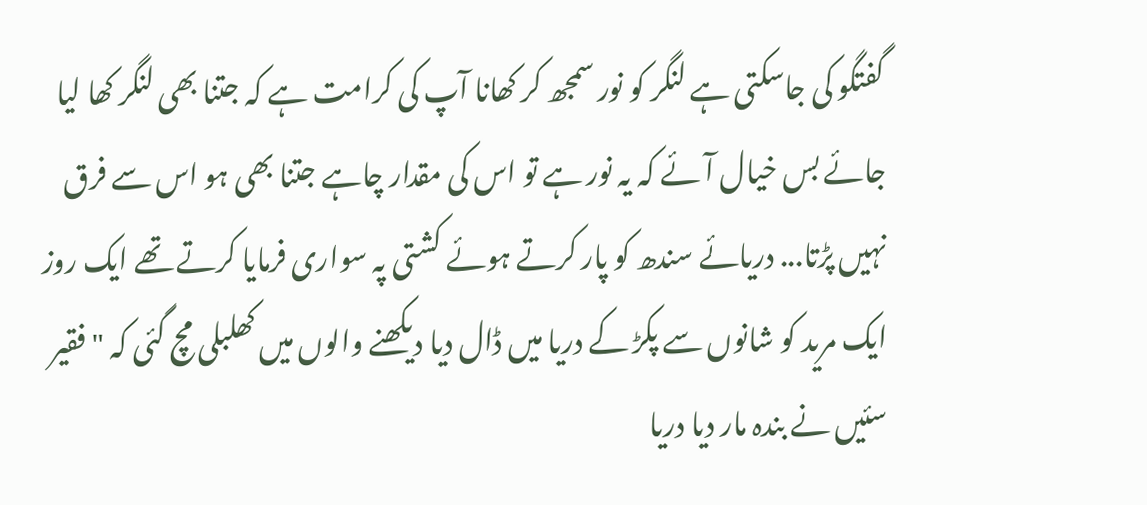گفتگو کی جاسکتی ہے لنگر کو نور سمجھ کر کھانا آپ کی کرامت ہے کہ جتنا بھی لنگر کھا لیا جائے بس خیال آئے کہ یہ نور ہے تو اس کی مقدار چاہے جتنا بھی ہو اس سے فرق نہیں پڑتا... دریائے سندھ کو پار کرتے ہوئے کشتی پہ سواری فرمایا کرتے تھے ایک روز ایک مرید کو شانوں سے پکڑ کے دریا میں ڈال دیا دیکھنے والوں میں کھلبلی مچ گئی کہ "فقیر سئیں نے بندہ مار دیا دریا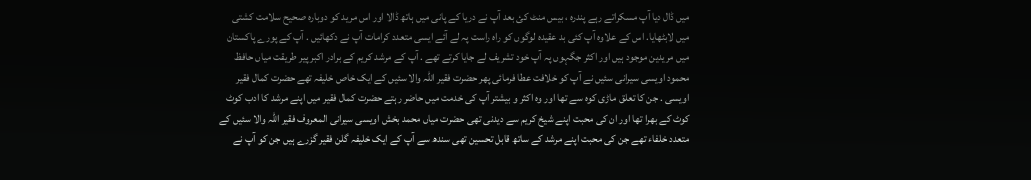میں ڈال دیا آپ مسکراتے رہے پندرہ ، بیس منٹ کئ بعد آپ نے دریا کے پانی میں ہاتھ ڈالا اور اس مرید کو دوبارہ صحیح سلامت کشتی میں لابٹھایا. اس کے علاوہ آپ کئی بد عقیدہ لوگوں کو راہ راست پہ لے آئے ایسی متعدد کرامات آپ نے دکھائیں . آپ کے پورے پاکستان میں مریدین موجود ہیں اور اکثر جگہوں پہ آپ خود تشریف لے جایا کرتے تھے . آپ کے مرشد کریم کے برادر اکبر پیر طریقت میاں حافظ محمود اویسی سیرانی سئیں نے آپ کو خلافت عطا فرمائی پھر حضرت فقیر اللہ والا سئیں کے ایک خاص خلیفہ تھے حضرت کمال فقیر اویسی . جن کا تعلق ماڑی کوہ سے تھا اور وہ اکثر و بیشتر آپ کی خدمت میں حاضر رہتے حضرت کمال فقیر میں اپنے مرشد کا ادب کوٹ کوٹ کے بھرا تھا اور ان کی محبت اپنے شیخ کریم سے دیدنی تھی حضرت میاں محمد بخش اویسی سیرانی المعروف فقیر اللہ والا سئیں کے متعدد خلفاء تھے جن کی محبت اپنے مرشد کے ساتھ قابل تحسین تھی سندھ سے آپ کے ایک خلیفہ گلن فقیر گزرے ہیں جن کو آپ نے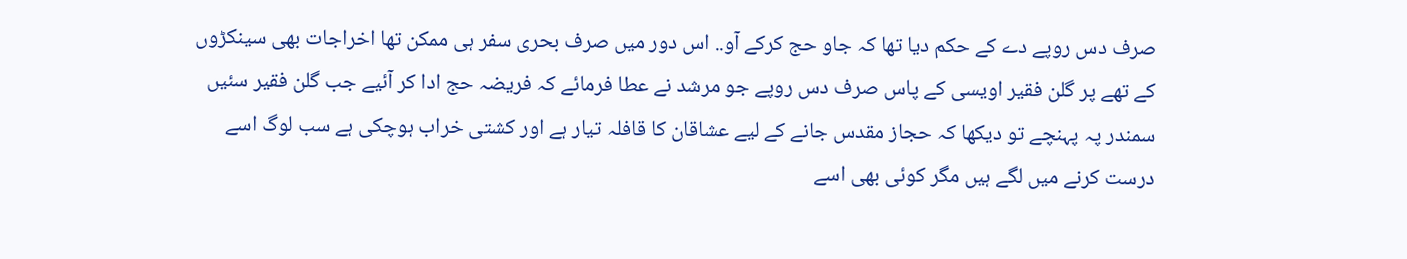صرف دس روپے دے کے حکم دیا تھا کہ جاو حج کرکے آو.. اس دور میں صرف بحری سفر ہی ممکن تھا اخراجات بھی سینکڑوں کے تھے پر گلن فقیر اویسی کے پاس صرف دس روپے جو مرشد نے عطا فرمائے کہ فریضہ حج ادا کر آئیے جب گلن فقیر سئیں سمندر پہ پہنچے تو دیکھا کہ حجاز مقدس جانے کے لیے عشاقان کا قافلہ تیار ہے اور کشتی خراب ہوچکی ہے سب لوگ اسے درست کرنے میں لگے ہیں مگر کوئی بھی اسے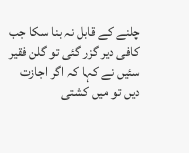چلنے کے قابل نہ بنا سکا جب کافی دیر گزر گئی تو گلن فقیر سئیں نے کہا کہ اگر اجازت دیں تو میں کشتی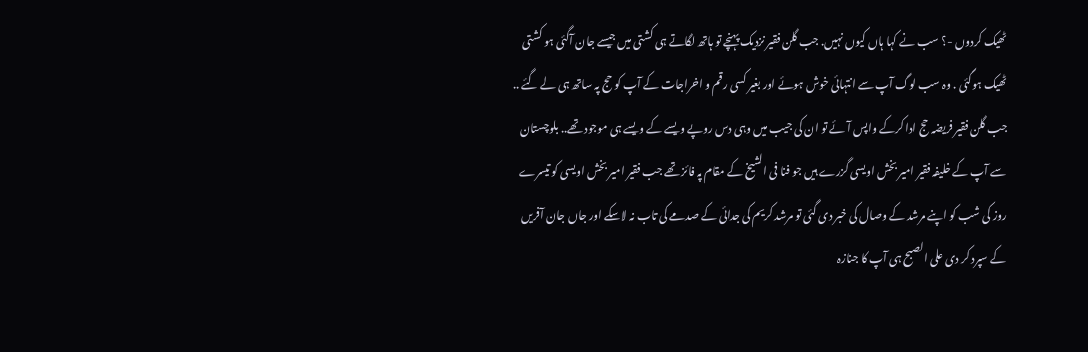ٹھیک کردوں -؟ سب نے کہا ہاں کیوں نہیں. جب گلن فقیر نزدیک پہنچے تو ہاتھ لگاتے ہی کشتی میں جیسے جان آگئی ہو کشتی ٹھیک ہوگئی . وہ سب لوگ آپ سے انتہائی خوش ہوئے اور بغیر کسی رقم و اخراجات کے آپ کو حج پہ ساتھ ہی لے گئے .. جب گلن فقیر فریضہ حج ادا کرکے واپس آئے تو ان کی جیب میں وہی دس روپے ویسے کے ویسے ہی موجود تھے.. بلوچستان سے آپ کے خلیفہ فقیر امیر بخش اویسی گزرے ہیں جو فنا فی الشیخ کے مقام پہ فائز تھے جب فقیر امیر بخش اویسی کو تیسرے روز کی شب کو اپنے مرشد کے وصال کی خبر دی گئی تو مرشد کریم کی جدائی کے صدمے کی تاب نہ لاسکے اور جاں جان آفریں کے سپرد کر دی علی الصبح ہی آپ کا جنازہ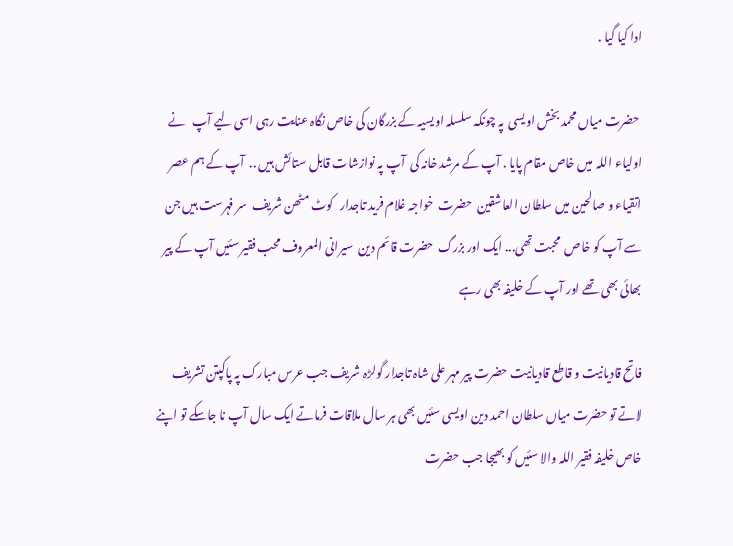ادا کیا گیا .

 حضرت میاں محمد بخش اویسی  پہ چونکہ سلسلہ اویسیہ کے بزرگان کی خاص نگاہ عنایت رہی اسی لیے آپ   نے اولیاء اللہ  میں خاص مقام پایا . آپ کے مرشد خانہ کی  آپ پہ نوازشات قابل ستائش ہیں ..  آپ کے ہم عصر  اتقیاء و صالحین میں سلطان العاشقین  حضرت  خواجہ غلام فرید تاجدار   کوٹ مٹھن شریف  سر فہرست ہیں جن سے آپ کو خاص  محبت تھی... ایک اور بزرگ  حضرت قائم دین  سیرانی المعروف محب فقیر سئیں آپ کے پیر بھائی بھی تھے اور آپ کے خلیفہ بھی رہے

فاتح قادیانیت و قاطع قادیانیت حضرت پیر مہر علی شاہ تاجدار گولڑہ شریف جب عرس مبارک پہ پاکپتن تشریف لاتے تو حضرت میاں سلطان احمد دین اویسی سئیں بھی ہر سال ملاقات فرماتے ایک سال آپ نا جاسکے تو اپنے خاص خلیفہ فقیر اللہ والا سئیں کو بھیجا جب حضرت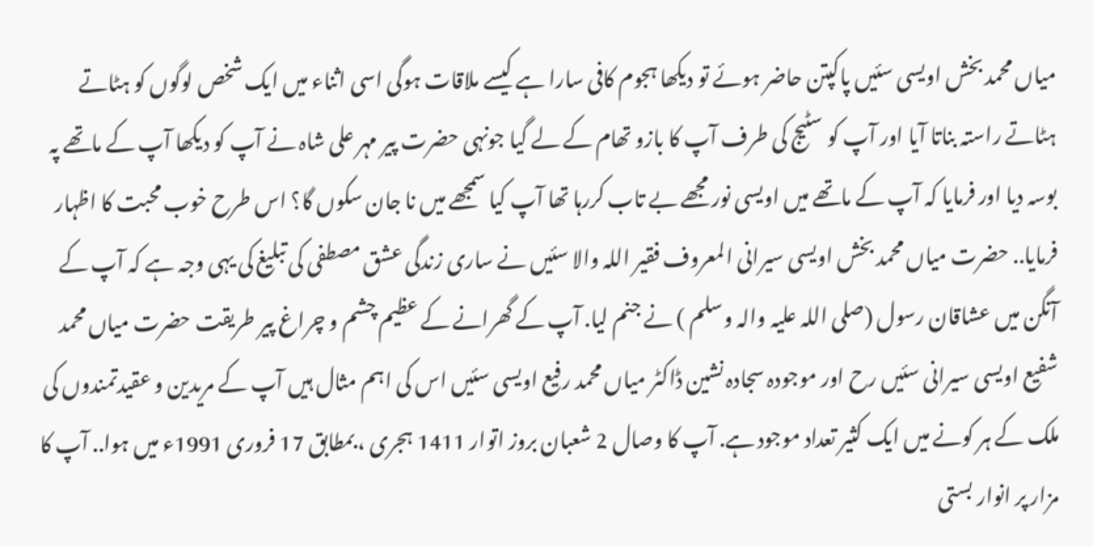میاں محمد بخش اویسی سئیں پاکپتن حاضر ہوئے تو دیکھا ہجوم کافی سارا ہے کیسے ملاقات ہوگی اسی اثناء میں ایک شخص لوگوں کو ہٹاتے ہٹاتے راستہ بناتا آیا اور آپ کو سٹیج کی طرف آپ کا بازو تھام کے لے گیا جونہی حضرت پیر مہر علی شاہ نے آپ کو دیکھا آپ کے ماتھے پہ بوسہ دیا اور فرمایا کہ آپ کے ماتھے میں اویسی نور مجھے بے تاب کررہا تھا آپ کیا سمجھے میں نا جان سکوں گا؟ اس طرح خوب محبت کا اظہار فرمایا.. حضرت میاں محمد بخش اویسی سیرانی المعروف فقیر اللہ والا سئیں نے ساری زندگی عشق مصطفی کی تبلیغ کی یہی وجہ ہے کہ آپ کے آنگن میں عشاقان رسول (صلی اللہ علیہ والہ وسلم ) نے جنم لیا. آپ کے گھرانے کے عظیم چشم و چراغ پیر طریقت حضرت میاں محمد شفیع اویسی سیرانی سئیں رح اور موجودہ سجادہ نشین ڈاکٹر میاں محمد رفیع اویسی سئیں اس کی اہم مثال ہیں آپ کے مریدین و عقیدتمندوں کی ملک کے ہر کونے میں ایک کثیر تعداد موجود ہے. آپ کا وصال 2 شعبان بروز اتوار 1411 ہجری ، بمطابق 17 فروری 1991ء میں ہوا.. آپ کا مزار پر انوار بستی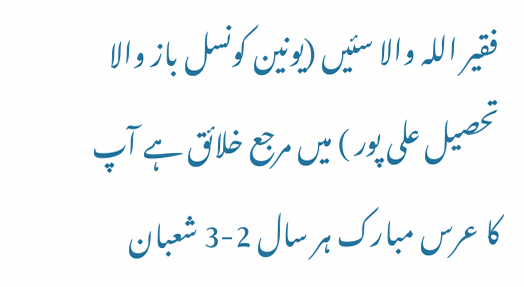فقیر اللہ والا سئیں (یونین کونسل باز والا تحصیل علی پور ) میں مرجع خلائق ہے آپ کا عرس مبارک ہر سال 2-3 شعبان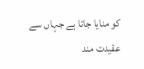کو منایا جاتا ہے جہاں سے عقیدت مند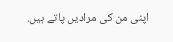اپنی من کی مرادیں پاتے ہیں.